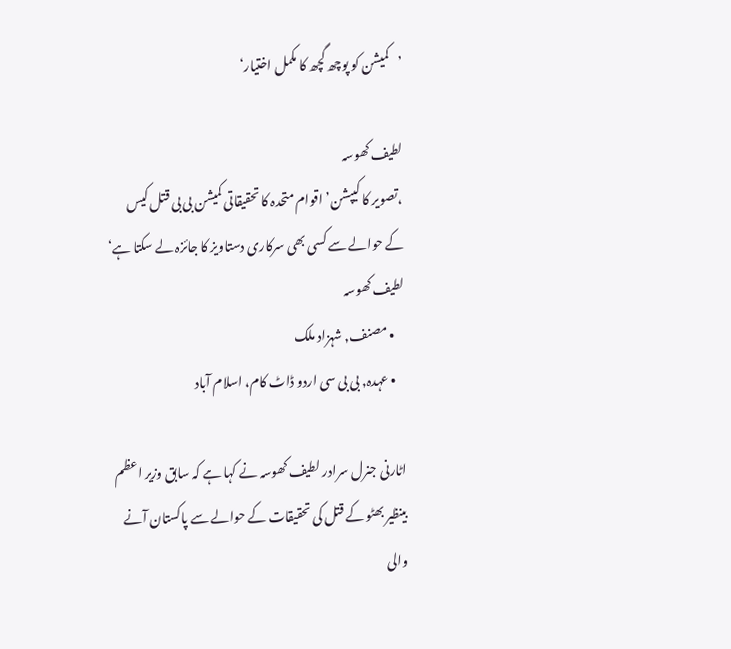’کمیشن کو پوچھ گچھ کا مکمل اختیار‘

لطیف کھوسہ
،تصویر کا کیپشن’اقوام متحدہ کا تحقیقاتی کمیشن بی بی قتل کیس کے حوالے سے کسی بھی سرکاری دستاویز کا جائزہ لے سکتا ہے‘ لطیف کھوسہ
    • مصنف, شہزاد ملک
    • عہدہ, بی بی سی اردو ڈاٹ کام، اسلام آباد

اٹارنی جنرل سرادر لطیف کھوسہ نے کہا ہے کہ سابق وزیر اعظم بینظیر بھٹو کے قتل کی تحقیقات کے حوالے سے پاکستان آنے والی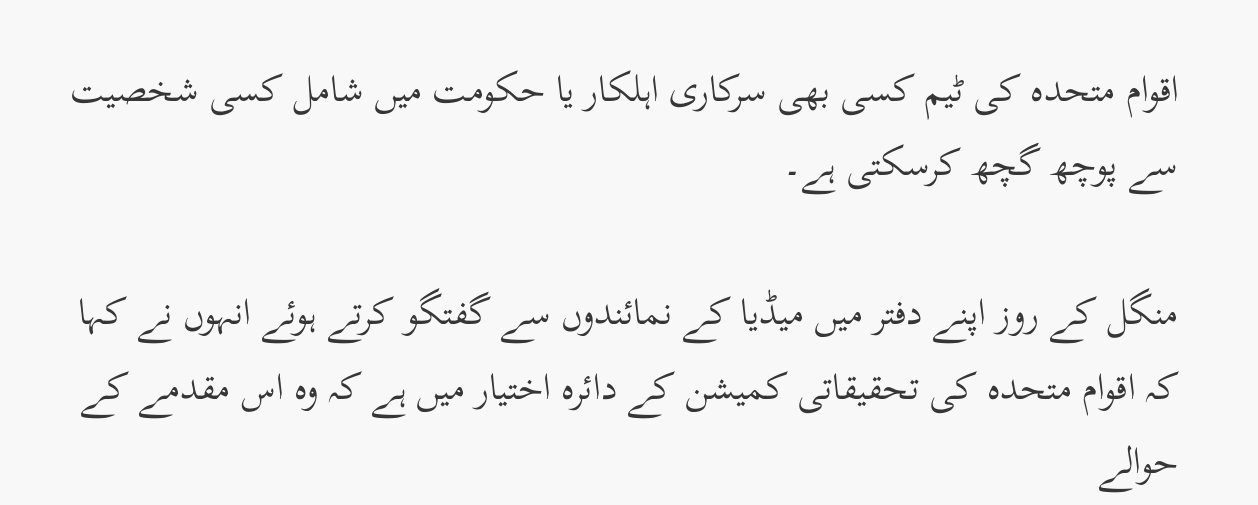اقوام متحدہ کی ٹیم کسی بھی سرکاری اہلکار یا حکومت میں شامل کسی شخصیت سے پوچھ گچھ کرسکتی ہے۔

منگل کے روز اپنے دفتر میں میڈیا کے نمائندوں سے گفتگو کرتے ہوئے انہوں نے کہا کہ اقوام متحدہ کی تحقیقاتی کمیشن کے دائرہ اختیار میں ہے کہ وہ اس مقدمے کے حوالے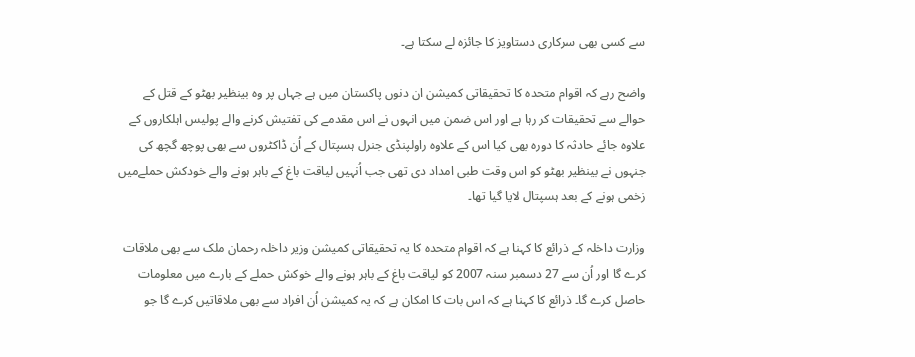سے کسی بھی سرکاری دستاویز کا جائزہ لے سکتا ہے۔

واضح رہے کہ اقوام متحدہ کا تحقیقاتی کمیشن ان دنوں پاکستان میں ہے جہاں پر وہ بینظیر بھٹو کے قتل کے حوالے سے تحقیقات کر رہا ہے اور اس ضمن میں انہوں نے اس مقدمے کی تفتیش کرنے والے پولیس اہلکاروں کے علاوہ جائے حادثہ کا دورہ بھی کیا اس کے علاوہ راولپنڈی جنرل ہسپتال کے اُن ڈاکٹروں سے بھی پوچھ گچھ کی جنہوں نے بینظیر بھٹو کو اس وقت طبی امداد دی تھی جب اُنہیں لیاقت باغ کے باہر ہونے والے خودکش حملےمیں زخمی ہونے کے بعد ہسپتال لایا گیا تھا۔

وزارت داخلہ کے ذرائع کا کہنا ہے کہ اقوام متحدہ کا یہ تحقیقاتی کمیشن وزیر داخلہ رحمان ملک سے بھی ملاقات کرے گا اور اُن سے 27 دسمبر سنہ 2007 کو لیاقت باغ کے باہر ہونے والے خوکش حملے کے بارے میں معلومات حاصل کرے گا۔ ذرائع کا کہنا ہے کہ اس بات کا امکان ہے کہ یہ کمیشن اُن افراد سے بھی ملاقاتیں کرے گا جو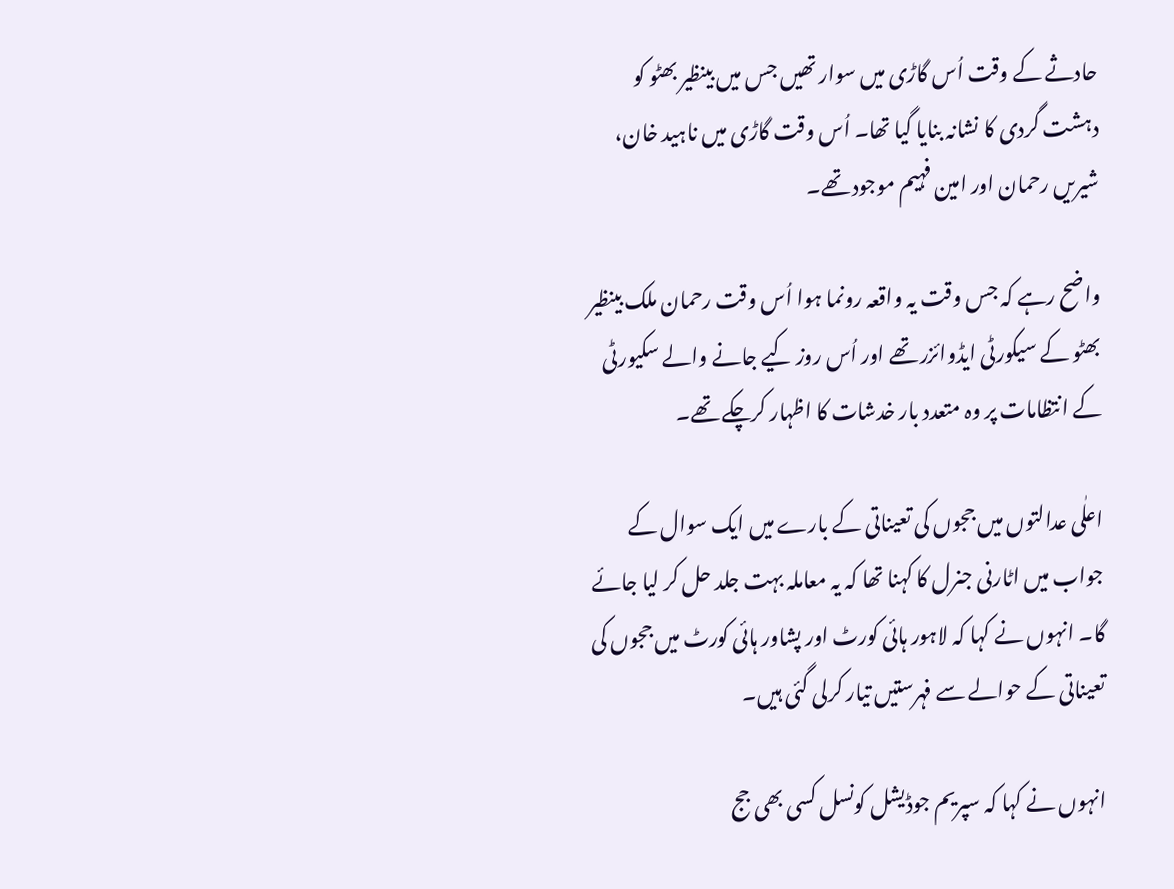حادثے کے وقت اُس گاڑی میں سوار تھیں جس میں بینظیر بھٹو کو دہشت گردی کا نشانہ بنایا گیا تھا۔ اُس وقت گاڑی میں ناہید خان، شیریں رحمان اور امین فہیم موجود تھے۔

واضح رہے کہ جس وقت یہ واقعہ رونما ہوا اُس وقت رحمان ملک بینظیر بھٹو کے سیکورٹی ایڈوائزر تھے اور اُس روز کیے جانے والے سکیورٹی کے انتظامات پر وہ متعدد بار خدشات کا اظہار کرچکے تھے۔

اعلٰی عدالتوں میں ججوں کی تعیناتی کے بارے میں ایک سوال کے جواب میں اٹارنی جنرل کا کہنا تھا کہ یہ معاملہ بہت جلد حل کر لیا جائے گا۔ انہوں نے کہا کہ لاہور ہائی کورٹ اور پشاور ہائی کورٹ میں ججوں کی تعیناتی کے حوالے سے فہرستیں تیار کرلی گئی ہیں۔

انہوں نے کہا کہ سپریم جوڈیشل کونسل کسی بھی جج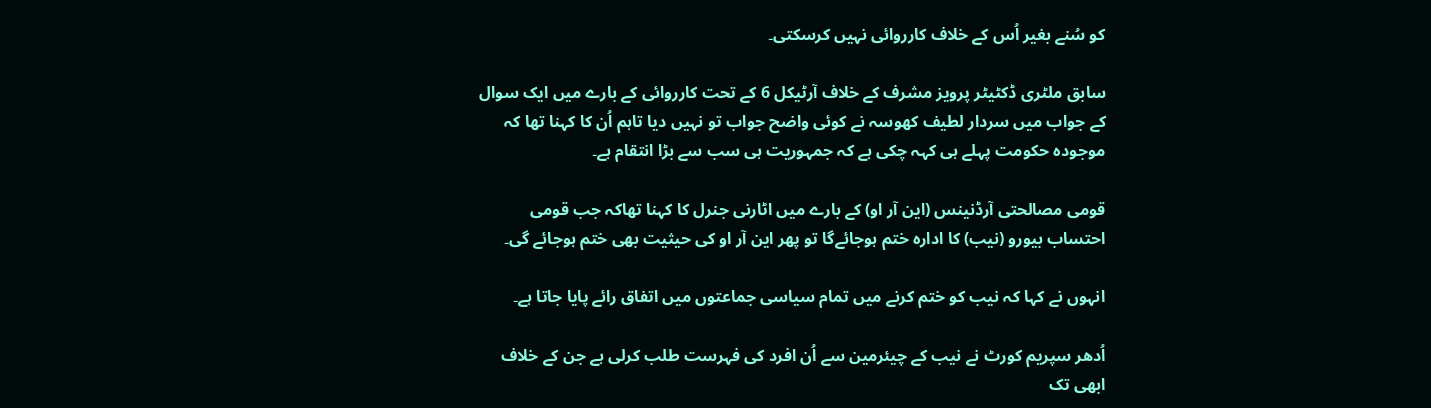کو سُنے بغیر اُس کے خلاف کارروائی نہیں کرسکتی۔

سابق ملٹری ڈکٹیٹر پرویز مشرف کے خلاف آرٹیکل 6 کے تحت کارروائی کے بارے میں ایک سوال کے جواب میں سردار لطیف کھوسہ نے کوئی واضح جواب تو نہیں دیا تاہم اُن کا کہنا تھا کہ موجودہ حکومت پہلے ہی کہہ چکی ہے کہ جمہوریت ہی سب سے بڑا انتقام ہے۔

قومی مصالحتی آرڈنینس (این آر او) کے بارے میں اٹارنی جنرل کا کہنا تھاکہ جب قومی احتساب بیورو (نیب) کا ادارہ ختم ہوجائےگا تو پھر این آر او کی حیثیت بھی ختم ہوجائے گی۔

انہوں نے کہا کہ نیب کو ختم کرنے میں تمام سیاسی جماعتوں میں اتفاق رائے پایا جاتا ہے۔

اُدھر سپریم کورٹ نے نیب کے چیئرمین سے اُن افرد کی فہرست طلب کرلی ہے جن کے خلاف ابھی تک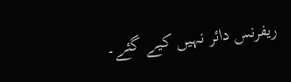ریفرنس دائر نہیں کیے گئے۔